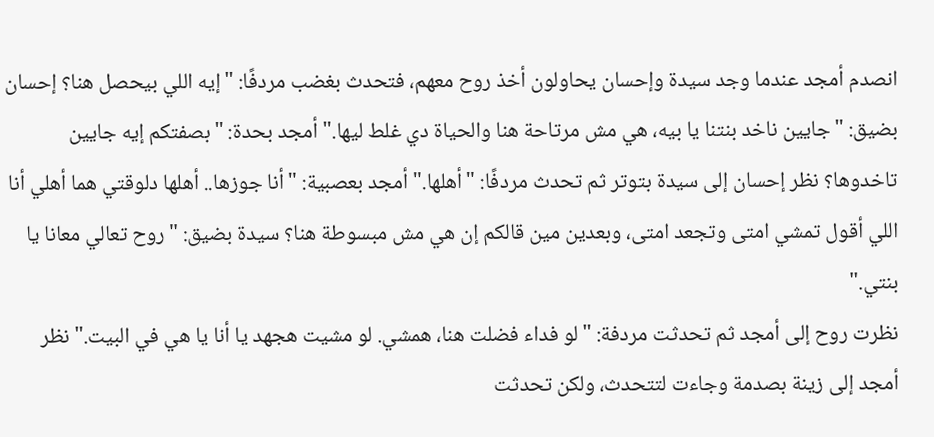انصدم أمجد عندما وجد سيدة وإحسان يحاولون أخذ روح معهم، فتحدث بغضب مردفًا: "إيه اللي بيحصل هنا؟ إحسان بضيق: "جايين ناخد بنتنا يا بيه، هي مش مرتاحة هنا والحياة دي غلط ليها." أمجد بحدة: "بصفتكم إيه جايين تاخدوها؟ نظر إحسان إلى سيدة بتوتر ثم تحدث مردفًا: "أهلها." أمجد بعصبية: "أنا جوزها.. أهلها دلوقتي هما أهلي أنا اللي أقول تمشي امتى وتجعد امتى، وبعدين مين قالكم إن هي مش مبسوطة هنا؟ سيدة بضيق: "روح تعالي معانا يا بنتي."
نظرت روح إلى أمجد ثم تحدثت مردفة: "لو فداء فضلت هنا، همشي. لو مشيت هجهد يا أنا يا هي في البيت." نظر أمجد إلى زينة بصدمة وجاءت لتتحدث، ولكن تحدثت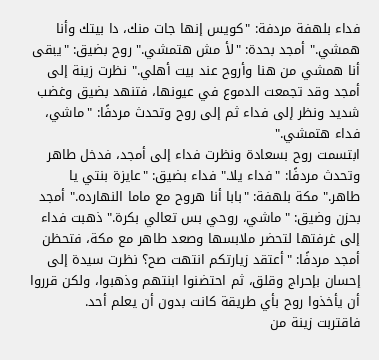فداء بلهفة مردفة: "كويس إنها جات منك، دا بيتك وأنا همشي." أمجد بحدة: "لأ مش هتمشي." روح بضيق: "يبقى أنا همشي من هنا وأروح عند بيت أهلي." نظرت زينة إلى أمجد وقد تجمعت الدموع في عيونها، فتنهد بضيق وغضب شديد ونظر إلى فداء ثم إلى روح وتحدث مردفًا: "ماشي، فداء هتمشي."
ابتسمت روح بسعادة ونظرت فداء إلى أمجد، فدخل طاهر وتحدث مردفًا: "فداء يلا." فداء بضيق: "عايزة بنتي يا طاهر." مكة بلهفة: "بابا أنا هروح مع ماما النهارده." أمجد بحزن وضيق: "ماشي، روحي بس تعالي بكرة." ذهبت فداء إلى غرفتها لتحضر ملابسها وصعد طاهر مع مكة، فتحظن أمجد مردفًا: "أعتقد زيارتكم انتهت صح؟ نظرت سيدة إلى إحسان بإحراج وقلق، ثم احتضنوا ابنتهم وذهبوا، ولكن قرروا أن يأخذوا روح بأي طريقة كانت بدون أن يعلم أحد.
فاقتربت زينة من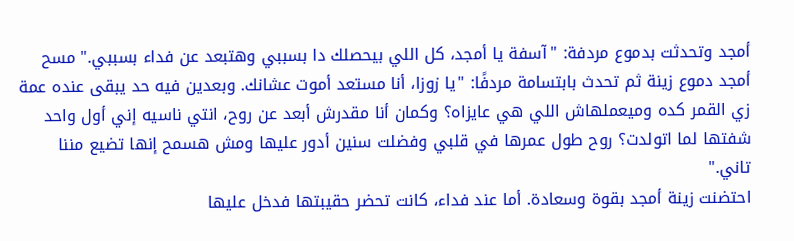أمجد وتحدثت بدموع مردفة: "آسفة يا أمجد، كل اللي بيحصلك دا بسببي وهتبعد عن فداء بسببي." مسح أمجد دموع زينة ثم تحدث بابتسامة مردفًا: "يا زوزا، أنا مستعد أموت عشانك. وبعدين فيه حد يبقى عنده عمة زي القمر كده وميعملهاش اللي هي عايزاه؟ وكمان أنا مقدرش أبعد عن روح، انتي ناسيه إني أول واحد شفتها لما اتولدت؟ روح طول عمرها في قلبي وفضلت سنين أدور عليها ومش هسمح إنها تضيع مننا تاني."
احتضنت زينة أمجد بقوة وسعادة. أما عند فداء، كانت تحضر حقيبتها فدخل عليها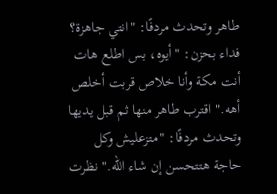طاهر وتحدث مردفًا: "انتي جاهزة؟ فداء بحزن: "أيوه، بس اطلع هات أنت مكة وأنا خلاص قربت أخلص أهه." اقترب طاهر منها ثم قبل يديها وتحدث مردفًا: "متزعليش وكل حاجة هتتحسن إن شاء الله." نظرت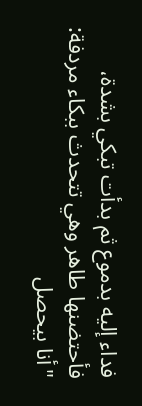فداء إليه بدموع ثم بدأت تبكي بشدة، فأحتضنها طاهر وهي تتحدث ببكاء مردفة: "أنا بيحصل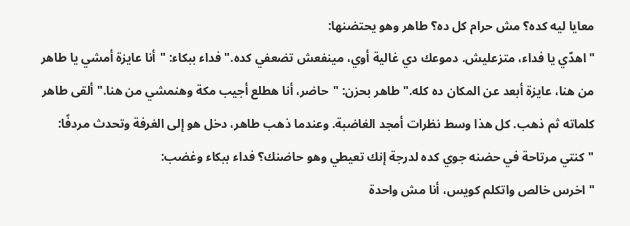معايا ليه كده؟ مش حرام كل ده؟ طاهر وهو يحتضنها:
"اهدّي يا فداء، متزعليش. دموعك دي غالية أوي، مينفعش تضعفي كده." فداء ببكاء: "أنا عايزة أمشي يا طاهر من هنا، عايزة أبعد عن المكان ده كله." طاهر بحزن: "حاضر، أنا هطلع أجيب مكة وهنمشي من هنا." ألقى طاهر كلماته ثم ذهب. كل هذا وسط نظرات أمجد الغاضبة. وعندما ذهب طاهر، دخل هو إلى الغرفة وتحدث مردفًا: "كنتي مرتاحة في حضنه جوي كده لدرجة إنك تعيطي وهو حاضنك؟ فداء ببكاء وغضب:
"اخرس خالص واتكلم كويس، أنا مش واحدة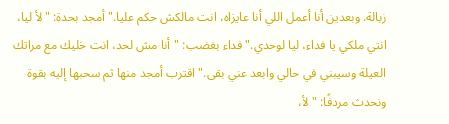زبالة. وبعدين أنا أعمل اللي أنا عايزاه، انت مالكش حكم عليا." أمجد بحدة: "لأ ليا، انتي ملكي يا فداء، ليا لوحدي." فداء بغضب: "أنا مش لحد، انت خليك مع مراتك العيلة وسيبني في حالي وابعد عني بقى." اقترب أمجد منها ثم سحبها إليه بقوة ونحدث مردفًا: "لأ،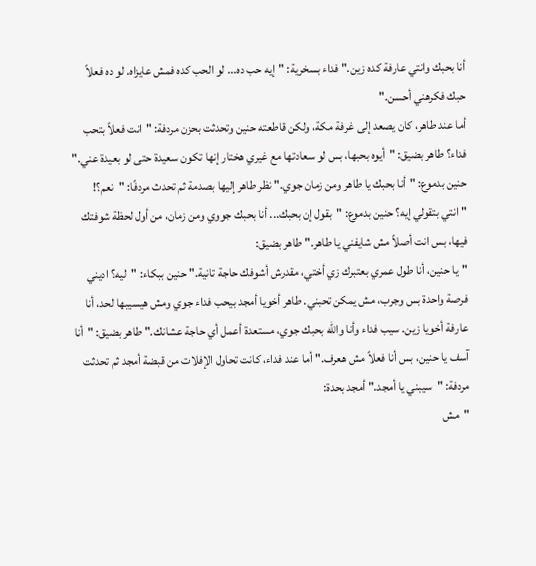أنا بحبك وانتي عارفة كده زين." فداء بسخرية: "إيه حب ده... لو الحب كده فمش عايزاه. لو ده فعلاً حبك فكرهني أحسن."
أما عند طاهر، كان يصعد إلى غرفة مكة، ولكن قاطعته حنين وتحدثت بحزن مردفة: "انت فعلاً بتحب فداء؟ طاهر بضيق: "أيوه بحبها، بس لو سعادتها مع غيري هختار إنها تكون سعيدة حتى لو بعيدة عني." حنين بدموع: "أنا بحبك يا طاهر ومن زمان جوي." نظر طاهر إليها بصدمة ثم تحدث مردفًا: "نعم؟! "انتي بتقولي إيه؟ حنين بدموع: "بقول إن بحبك... أنا بحبك جووي ومن زمان، من أول لحظة شوفتك فيها، بس انت أصلاً مش شايفني يا طاهر." طاهر بضيق:
"يا حنين، أنا طول عمري بعتبرك زي أختي، مقدرش أشوفك حاجة تانية." حنين ببكاء: "ليه؟ اديني فرصة واحدة بس وجرب، مش يمكن تحبني. طاهر أخويا أمجد بيحب فداء جوي ومش هيسيبها لحد، أنا عارفة أخويا زين. سيب فداء وأنا والله بحبك جوي، مستعدة أعمل أي حاجة عشانك." طاهر بضيق: "أنا آسف يا حنين، بس أنا فعلاً مش هعرف." أما عند فداء، كانت تحاول الإفلات من قبضة أمجد ثم تحدثت مردفة: "سيبني يا أمجد." أمجد بحدة:
"مش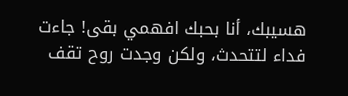هسيبك، أنا بحبك افهمي بقى! جاءت فداء لتتحدث، ولكن وجدت روح تقف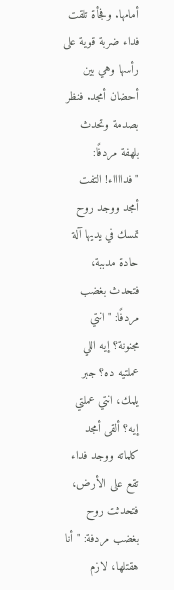أمامها. وفجأة تلقت فداء ضربة قوية على رأسها وهي بين أحضان أمجد. فنظر بصدمة وتحدث بلهفة مردفًا: "فدااااء! التفت أمجد ووجد روح تمسك في يديها آلة حادة مدببة، فتحدث بغضب مردفًا: "انتي مجنونة؟ إيه اللي عملتيه ده؟ جبر يلمك، انتي عملتي إيه؟ ألقى أمجد كلماته ووجد فداء تقع على الأرض، فتحدثت روح بغضب مردفة: "أنا هقتلها، لازم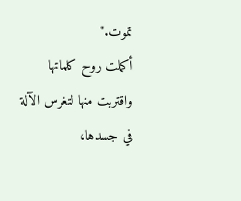تموت."
أكملت روح كلماتها واقتربت منها لتغرس الآلة في جسدها،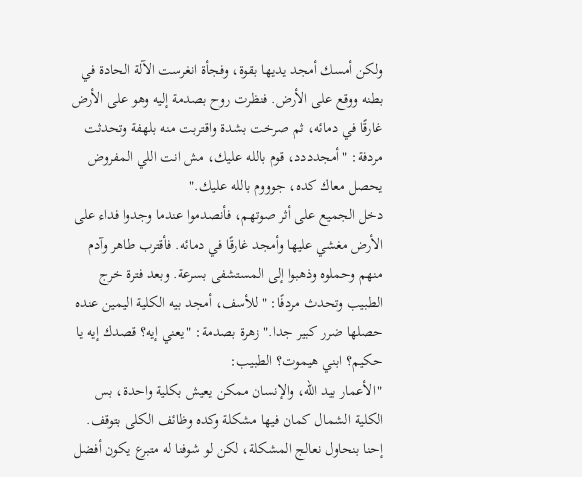ولكن أمسك أمجد يديها بقوة، وفجأة انغرست الآلة الحادة في بطنه ووقع على الأرض. فنظرت روح بصدمة إليه وهو على الأرض غارقًا في دمائه، ثم صرخت بشدة واقتربت منه بلهفة وتحدثت مردفة: "أمجدددد، قوم بالله عليك، مش انت اللي المفروض يحصل معاك كده، جوووم بالله عليك."
دخل الجميع على أثر صوتهم، فأنصدموا عندما وجدوا فداء على الأرض مغشي عليها وأمجد غارقًا في دمائه. فأقترب طاهر وآدم منهم وحملوه وذهبوا إلى المستشفى بسرعة. وبعد فترة خرج الطبيب وتحدث مردفًا: "للأسف، أمجد بيه الكلية اليمين عنده حصلها ضرر كبير جدا." زهرة بصدمة: "يعني إيه؟ قصدك إيه يا حكيم؟ ابني هيموت؟ الطبيب:
"الأعمار بيد الله، والإنسان ممكن يعيش بكلية واحدة، بس الكلية الشمال كمان فيها مشكلة وكده وظائف الكلى بتوقف. إحنا بنحاول نعالج المشكلة، لكن لو شوفنا له متبرع يكون أفضل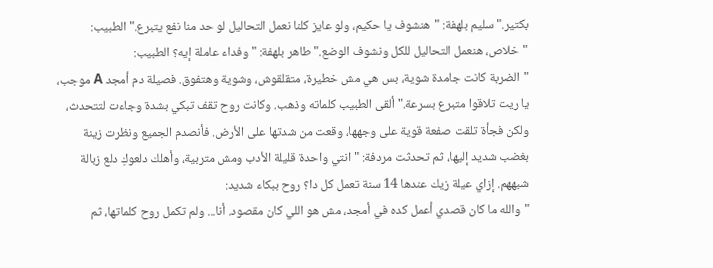بكتير." سليم بلهفة: "هنشوف يا حكيم، ولو عايز كلنا نعمل التحاليل لو حد منا نفع يتبرع." الطبيب: "خلاص، هنعمل التحاليل للكل ونشوف الوضع." طاهر بلهفة: "وفداء عاملة إيه؟ الطبيب:
"الضربة كانت جامدة شوية، بس هي مش خطيرة، متقلقوش، وشوية وهتفوق. فصيلة دم أمجد A موجب، يا ريت تلاقوا متبرع بسرعة." ألقى الطبيب كلماته وذهب. وكانت روح تقف تبكي بشدة وجاءت لتتحدث، ولكن فجأة تلقت صفعة قوية على وجهها، وقعت من شدتها على الأرض. فأنصدم الجميع ونظرت زينة بغضب شديد إليها، ثم تحدثت مردفة: "انتي واحدة قليلة الأدب ومش متربية، وأهلك دلعوكِ دلع زبالة شبههم. إزاي عيلة زيك عندها 14 سنة تعمل كل دا؟ روح ببكاء شديد:
"والله ما كان قصدي أعمل كده في أمجد، مش هو اللي كان مقصود. أنا... ولم تكمل روح كلماتها، ثم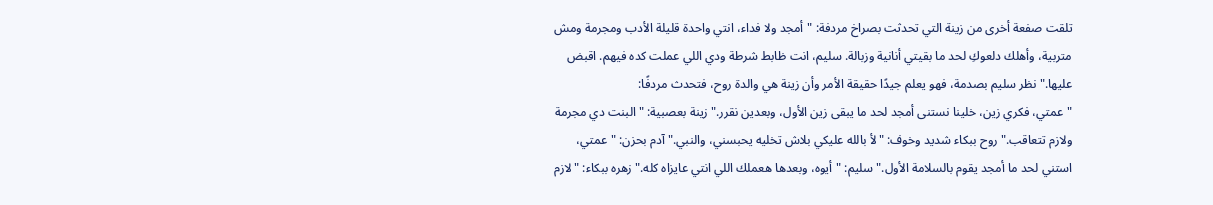تلقت صفعة أخرى من زينة التي تحدثت بصراخ مردفة: "أمجد ولا فداء، انتي واحدة قليلة الأدب ومجرمة ومش متربية، وأهلك دلعوكِ لحد ما بقيتي أنانية وزبالة. سليم، انت ظابط شرطة ودي اللي عملت كده فيهم. اقبض عليها." نظر سليم بصدمة، فهو يعلم جيدًا حقيقة الأمر وأن زينة هي والدة روح، فتحدث مردفًا:
"عمتي، فكري زين، خلينا نستنى أمجد لحد ما يبقى زين الأول، وبعدين نقرر." زينة بعصبية: "البنت دي مجرمة ولازم تتعاقب." روح ببكاء شديد وخوف: "لأ بالله عليكي بلاش تخليه يحبسني، والنبي." آدم بحزن: "عمتي، استني لحد ما أمجد يقوم بالسلامة الأول." سليم: "أيوه، وبعدها هعملك اللي انتي عايزاه كله." زهره ببكاء: "لازم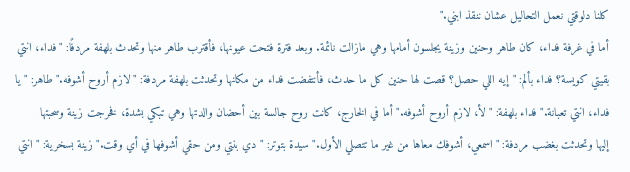كلنا دلوقتي نعمل التحاليل عشان ننقذ ابني."
أما في غرفة فداء، كان طاهر وحنين وزينة يجلسون أمامها وهي مازالت نائمة. وبعد فترة فتحت عيونها، فأقترب طاهر منها وتحدث بلهفة مردفًا: "فداء، انتي بقيتي كويسة؟ فداء بألم: "إيه اللي حصل؟ قصت لها حنين كل ما حدث، فأنتفضت فداء من مكانها وتحدثت بلهفة مردفة: "لازم أروح أشوفه." طاهر: "يا فداء، انتي تعبانة." فداء بلهفة: "لأ، لازم أروح أشوفه." أما في الخارج، كانت روح جالسة بين أحضان والدتها وهي تبكي بشدة، فخرجت زينة وسحبتها
إليها وتحدثت بغضب مردفة: "اسمعي، أشوفك معاها من غير ما تتصلي الأول." سيدة بتوتر: "دي بنتي ومن حقي أشوفها في أي وقت." زينة بسخرية: "انتي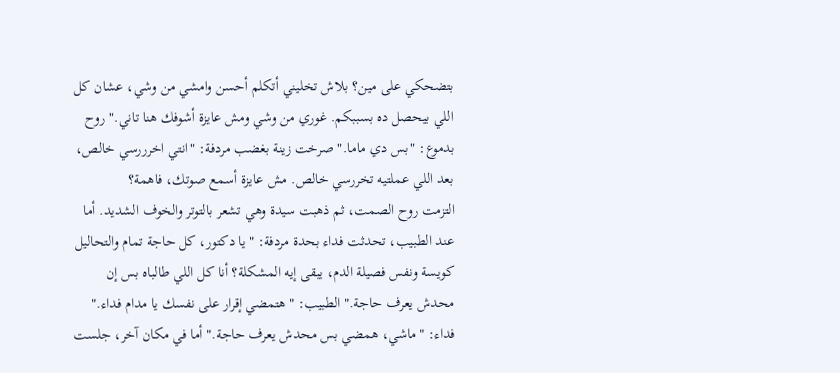بتضحكي على مين؟ بلاش تخليني أتكلم أحسن وامشي من وشي، عشان كل اللي بيحصل ده بسببكم. غوري من وشي ومش عايزة أشوفك هنا تاني." روح بدموع: "بس دي ماما." صرخت زينة بغضب مردفة: "انتي اخرررسي خالص، بعد اللي عملتيه تخررسي خالص. مش عايزة أسمع صوتك، فاهمة؟
التزمت روح الصمت، ثم ذهبت سيدة وهي تشعر بالتوتر والخوف الشديد. أما عند الطبيب، تحدثت فداء بحدة مردفة: "يا دكتور، كل حاجة تمام والتحاليل كويسة ونفس فصيلة الدم، يبقى إيه المشكلة؟ أنا كل اللي طالباه بس إن محدش يعرف حاجة." الطبيب: "هتمضي إقرار على نفسك يا مدام فداء." فداء: "ماشي، همضي بس محدش يعرف حاجة." أما في مكان آخر، جلست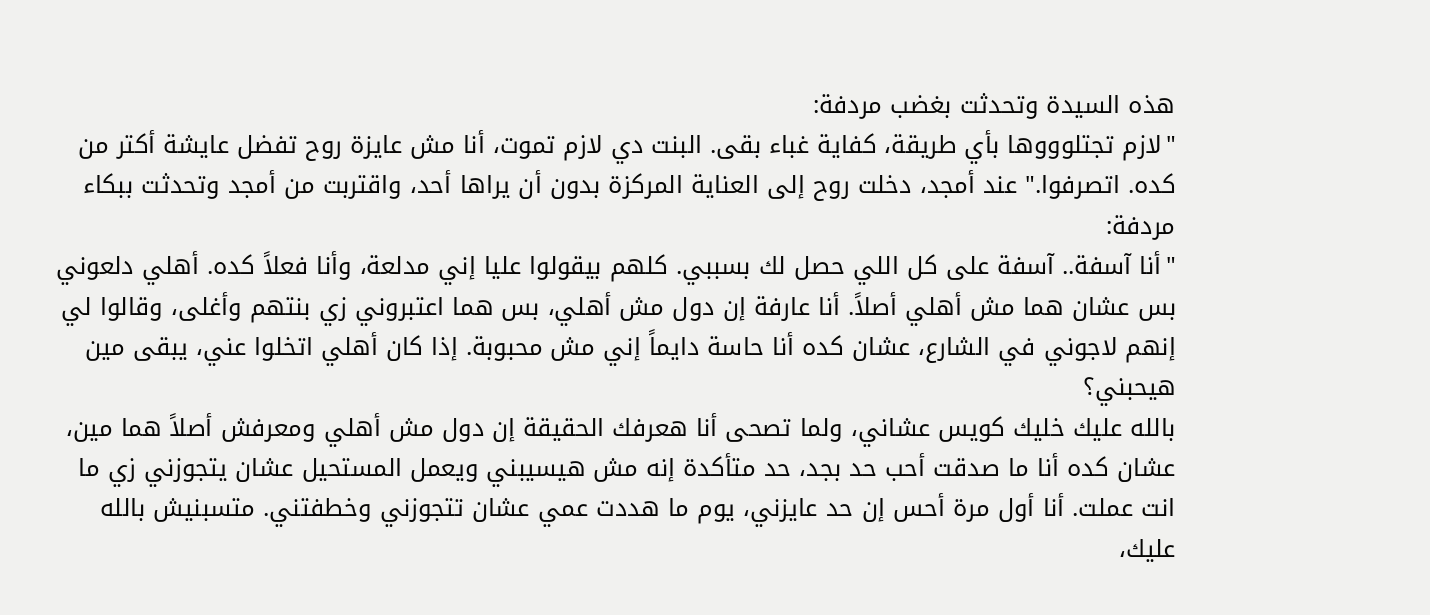هذه السيدة وتحدثت بغضب مردفة:
"لازم تجتلوووها بأي طريقة، كفاية غباء بقى. البنت دي لازم تموت، أنا مش عايزة روح تفضل عايشة أكتر من كده. اتصرفوا." عند أمجد، دخلت روح إلى العناية المركزة بدون أن يراها أحد، واقتربت من أمجد وتحدثت ببكاء مردفة:
"أنا آسفة.. آسفة على كل اللي حصل لك بسببي. كلهم بيقولوا عليا إني مدلعة، وأنا فعلاً كده. أهلي دلعوني بس عشان هما مش أهلي أصلاً. أنا عارفة إن دول مش أهلي، بس هما اعتبروني زي بنتهم وأغلى، وقالوا لي إنهم لاجوني في الشارع، عشان كده أنا حاسة دايماً إني مش محبوبة. إذا كان أهلي اتخلوا عني، يبقى مين هيحبني؟
بالله عليك خليك كويس عشاني، ولما تصحى أنا هعرفك الحقيقة إن دول مش أهلي ومعرفش أصلاً هما مين، عشان كده أنا ما صدقت أحب حد بجد، حد متأكدة إنه مش هيسيبني ويعمل المستحيل عشان يتجوزني زي ما انت عملت. أنا أول مرة أحس إن حد عايزني، يوم ما هددت عمي عشان تتجوزني وخطفتني. متسبنيش بالله عليك،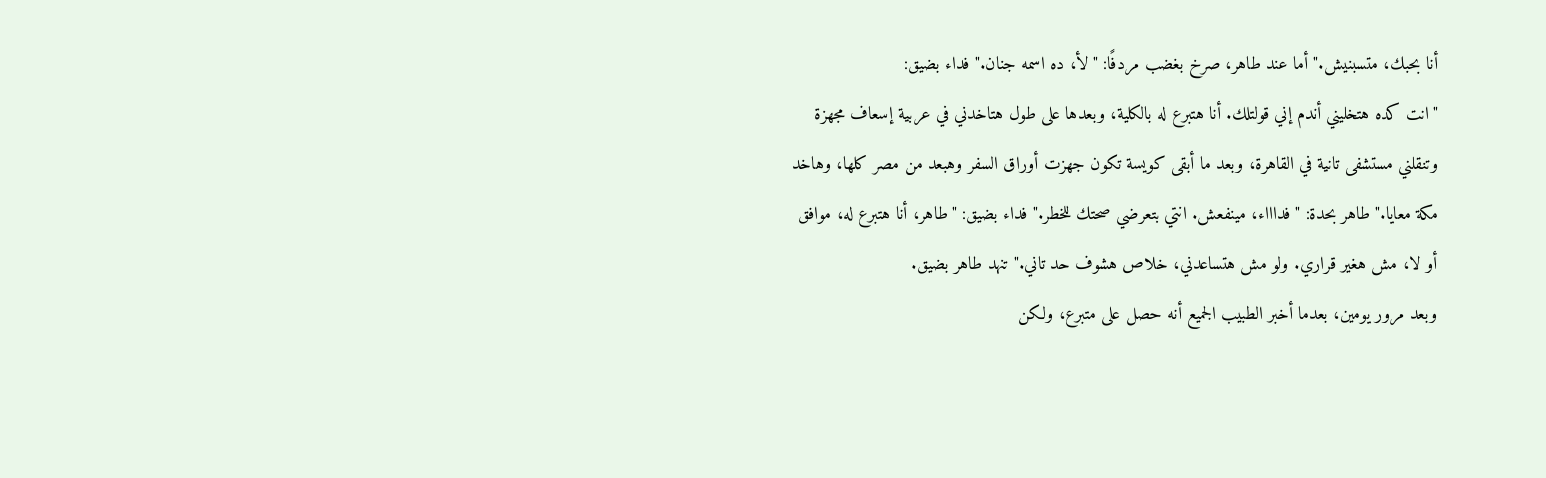أنا بحبك، متسبنيش." أما عند طاهر، صرخ بغضب مردفًا: "لأ، ده اسمه جنان." فداء بضيق:
"انت كده هتخليني أندم إني قولتلك. أنا هتبرع له بالكلية، وبعدها على طول هتاخدني في عربية إسعاف مجهزة وتنقلني مستشفى تانية في القاهرة، وبعد ما أبقى كويسة تكون جهزت أوراق السفر وهبعد من مصر كلها، وهاخد مكة معايا." طاهر بحدة: "فداااء، مينفعش. انتي بتعرضي صحتك للخطر." فداء بضيق: "طاهر، أنا هتبرع له، موافق أو لا، مش هغير قراري. ولو مش هتساعدني، خلاص هشوف حد تاني." تنهد طاهر بضيق.
وبعد مرور يومين، بعدما أخبر الطبيب الجميع أنه حصل على متبرع، ولكن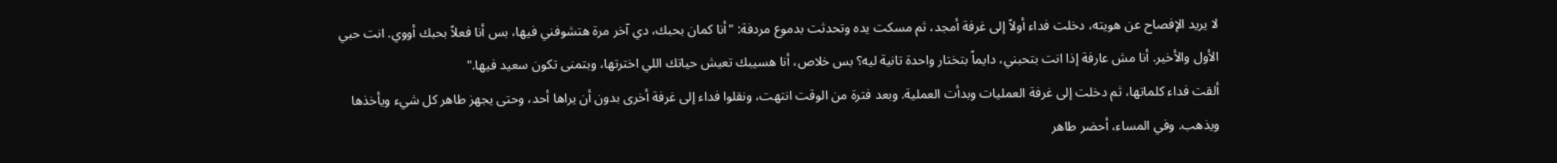لا يريد الإفصاح عن هويته، دخلت فداء أولاً إلى غرفة أمجد، ثم مسكت يده وتحدثت بدموع مردفة: "أنا كمان بحبك، دي آخر مرة هتشوفني فيها، بس أنا فعلاً بحبك أووي. انت حبي الأول والأخير. أنا مش عارفة إذا انت بتحبني، دايماً بتختار واحدة تانية ليه؟ بس خلاص، أنا هسيبك تعيش حياتك اللي اخترتها، وبتمنى تكون سعيد فيها."
ألقت فداء كلماتها، ثم دخلت إلى غرفة العمليات وبدأت العملية. وبعد فترة من الوقت انتهت، ونقلوا فداء إلى غرفة أخرى بدون أن يراها أحد، وحتى يجهز طاهر كل شيء ويأخذها ويذهب. وفي المساء، أحضر طاهر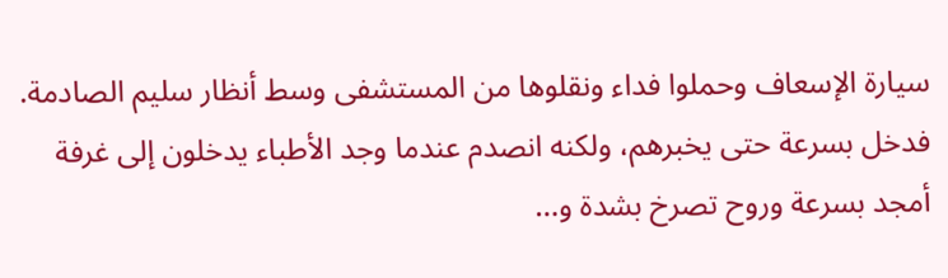سيارة الإسعاف وحملوا فداء ونقلوها من المستشفى وسط أنظار سليم الصادمة. فدخل بسرعة حتى يخبرهم، ولكنه انصدم عندما وجد الأطباء يدخلون إلى غرفة أمجد بسرعة وروح تصرخ بشدة و...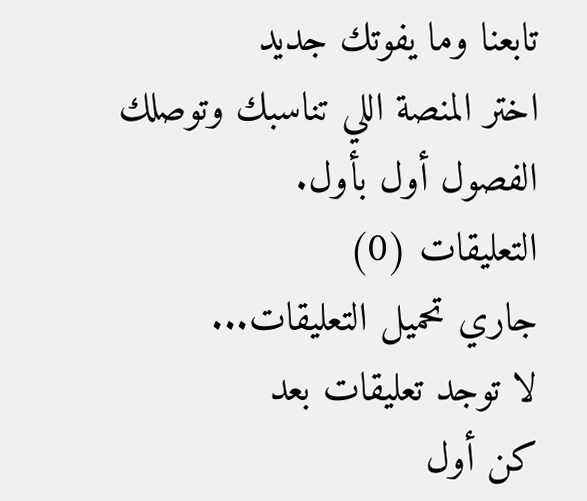تابعنا وما يفوتك جديد
اختر المنصة اللي تناسبك وتوصلك الفصول أول بأول.
التعليقات (0)
جاري تحميل التعليقات...
لا توجد تعليقات بعد
كن أول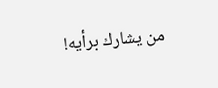من يشارك برأيه!